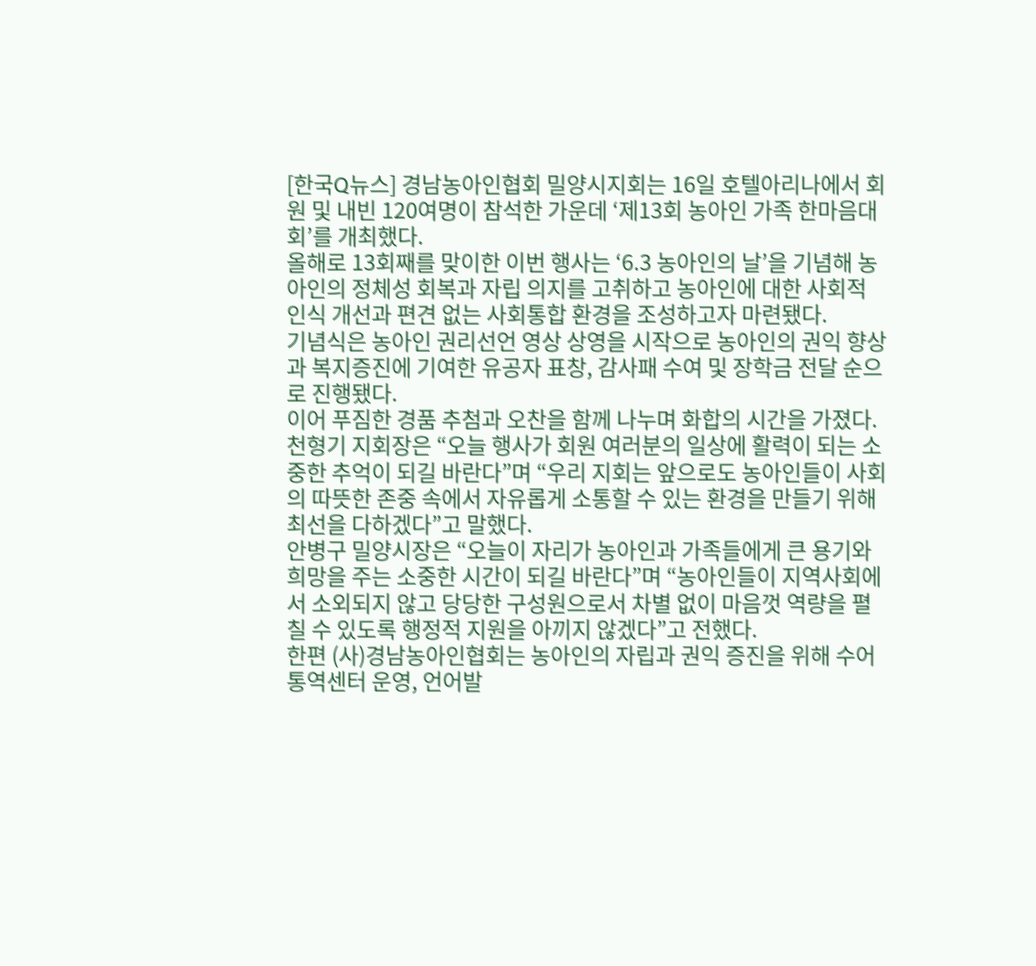[한국Q뉴스] 경남농아인협회 밀양시지회는 16일 호텔아리나에서 회원 및 내빈 120여명이 참석한 가운데 ‘제13회 농아인 가족 한마음대회’를 개최했다.
올해로 13회째를 맞이한 이번 행사는 ‘6.3 농아인의 날’을 기념해 농아인의 정체성 회복과 자립 의지를 고취하고 농아인에 대한 사회적 인식 개선과 편견 없는 사회통합 환경을 조성하고자 마련됐다.
기념식은 농아인 권리선언 영상 상영을 시작으로 농아인의 권익 향상과 복지증진에 기여한 유공자 표창, 감사패 수여 및 장학금 전달 순으로 진행됐다.
이어 푸짐한 경품 추첨과 오찬을 함께 나누며 화합의 시간을 가졌다.
천형기 지회장은 “오늘 행사가 회원 여러분의 일상에 활력이 되는 소중한 추억이 되길 바란다”며 “우리 지회는 앞으로도 농아인들이 사회의 따뜻한 존중 속에서 자유롭게 소통할 수 있는 환경을 만들기 위해 최선을 다하겠다”고 말했다.
안병구 밀양시장은 “오늘이 자리가 농아인과 가족들에게 큰 용기와 희망을 주는 소중한 시간이 되길 바란다”며 “농아인들이 지역사회에서 소외되지 않고 당당한 구성원으로서 차별 없이 마음껏 역량을 펼칠 수 있도록 행정적 지원을 아끼지 않겠다”고 전했다.
한편 (사)경남농아인협회는 농아인의 자립과 권익 증진을 위해 수어통역센터 운영, 언어발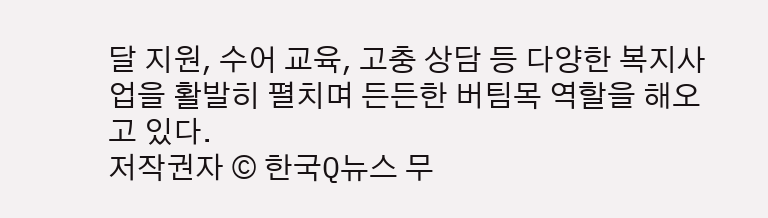달 지원, 수어 교육, 고충 상담 등 다양한 복지사업을 활발히 펼치며 든든한 버팀목 역할을 해오고 있다.
저작권자 © 한국Q뉴스 무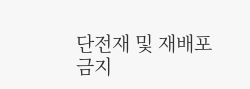단전재 및 재배포 금지